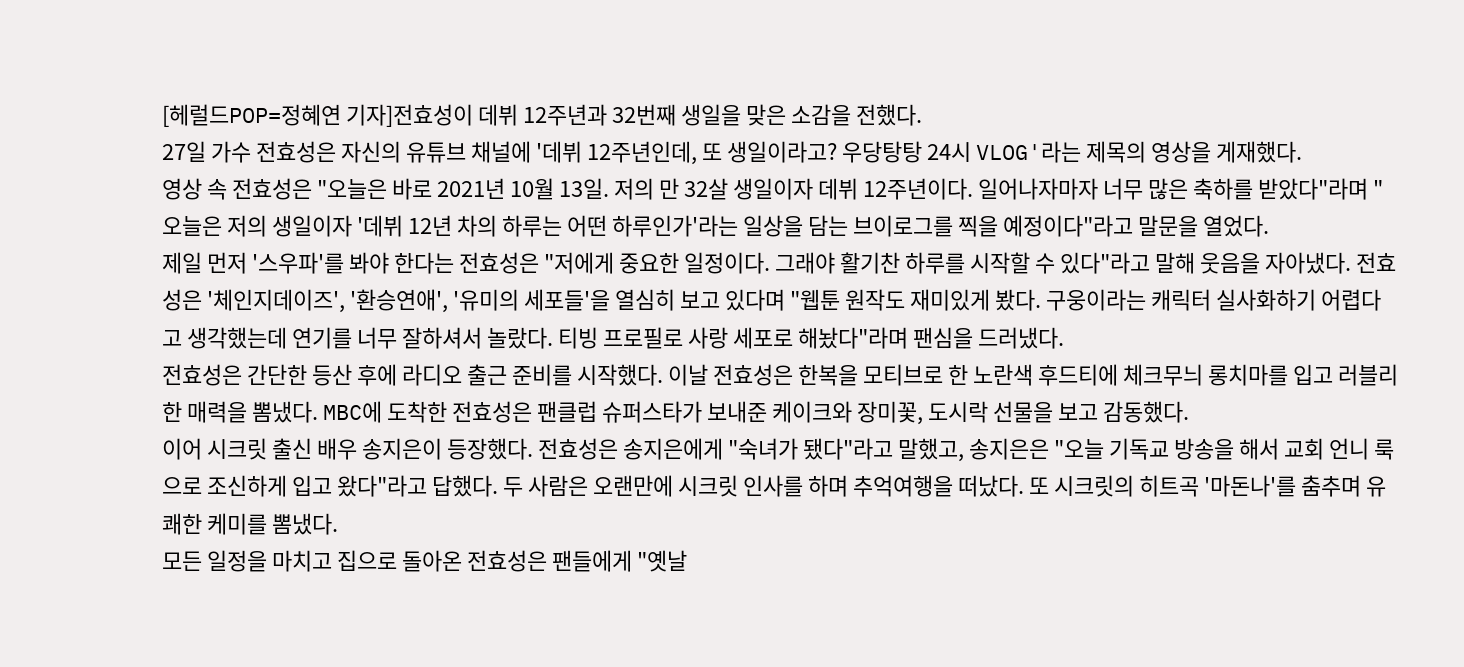[헤럴드POP=정혜연 기자]전효성이 데뷔 12주년과 32번째 생일을 맞은 소감을 전했다.
27일 가수 전효성은 자신의 유튜브 채널에 '데뷔 12주년인데, 또 생일이라고? 우당탕탕 24시 VLOG'라는 제목의 영상을 게재했다.
영상 속 전효성은 "오늘은 바로 2021년 10월 13일. 저의 만 32살 생일이자 데뷔 12주년이다. 일어나자마자 너무 많은 축하를 받았다"라며 "오늘은 저의 생일이자 '데뷔 12년 차의 하루는 어떤 하루인가'라는 일상을 담는 브이로그를 찍을 예정이다"라고 말문을 열었다.
제일 먼저 '스우파'를 봐야 한다는 전효성은 "저에게 중요한 일정이다. 그래야 활기찬 하루를 시작할 수 있다"라고 말해 웃음을 자아냈다. 전효성은 '체인지데이즈', '환승연애', '유미의 세포들'을 열심히 보고 있다며 "웹툰 원작도 재미있게 봤다. 구웅이라는 캐릭터 실사화하기 어렵다고 생각했는데 연기를 너무 잘하셔서 놀랐다. 티빙 프로필로 사랑 세포로 해놨다"라며 팬심을 드러냈다.
전효성은 간단한 등산 후에 라디오 출근 준비를 시작했다. 이날 전효성은 한복을 모티브로 한 노란색 후드티에 체크무늬 롱치마를 입고 러블리한 매력을 뽐냈다. MBC에 도착한 전효성은 팬클럽 슈퍼스타가 보내준 케이크와 장미꽃, 도시락 선물을 보고 감동했다.
이어 시크릿 출신 배우 송지은이 등장했다. 전효성은 송지은에게 "숙녀가 됐다"라고 말했고, 송지은은 "오늘 기독교 방송을 해서 교회 언니 룩으로 조신하게 입고 왔다"라고 답했다. 두 사람은 오랜만에 시크릿 인사를 하며 추억여행을 떠났다. 또 시크릿의 히트곡 '마돈나'를 춤추며 유쾌한 케미를 뽐냈다.
모든 일정을 마치고 집으로 돌아온 전효성은 팬들에게 "옛날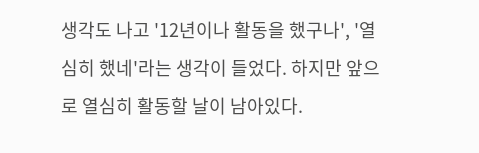생각도 나고 '12년이나 활동을 했구나', '열심히 했네'라는 생각이 들었다. 하지만 앞으로 열심히 활동할 날이 남아있다.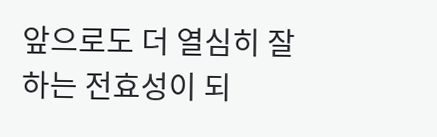앞으로도 더 열심히 잘 하는 전효성이 되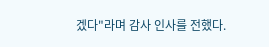겠다"라며 감사 인사를 전했다.